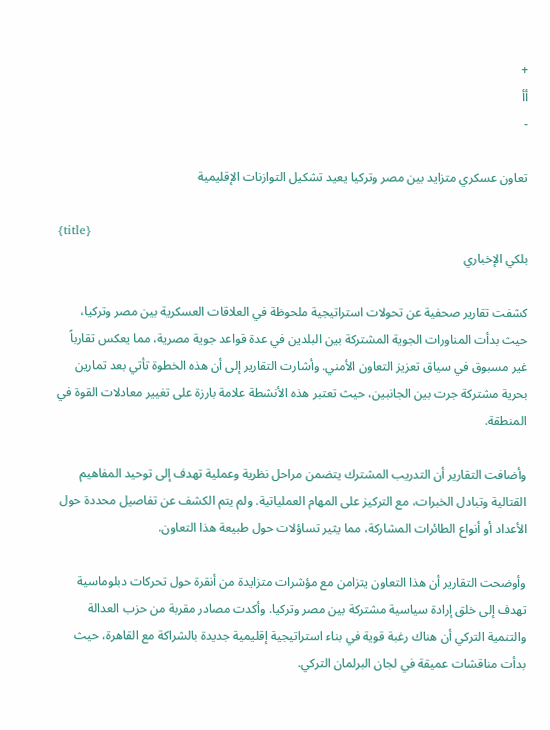+
أأ
-

تعاون عسكري متزايد بين مصر وتركيا يعيد تشكيل التوازنات الإقليمية

{title}
بلكي الإخباري

كشفت تقارير صحفية عن تحولات استراتيجية ملحوظة في العلاقات العسكرية بين مصر وتركيا، حيث بدأت المناورات الجوية المشتركة بين البلدين في عدة قواعد جوية مصرية، مما يعكس تقارباً غير مسبوق في سياق تعزيز التعاون الأمني. وأشارت التقارير إلى أن هذه الخطوة تأتي بعد تمارين بحرية مشتركة جرت بين الجانبين، حيث تعتبر هذه الأنشطة علامة بارزة على تغيير معادلات القوة في المنطقة.

وأضافت التقارير أن التدريب المشترك يتضمن مراحل نظرية وعملية تهدف إلى توحيد المفاهيم القتالية وتبادل الخبرات، مع التركيز على المهام العملياتية. ولم يتم الكشف عن تفاصيل محددة حول الأعداد أو أنواع الطائرات المشاركة، مما يثير تساؤلات حول طبيعة هذا التعاون.

وأوضحت التقارير أن هذا التعاون يتزامن مع مؤشرات متزايدة من أنقرة حول تحركات دبلوماسية تهدف إلى خلق إرادة سياسية مشتركة بين مصر وتركيا. وأكدت مصادر مقربة من حزب العدالة والتنمية التركي أن هناك رغبة قوية في بناء استراتيجية إقليمية جديدة بالشراكة مع القاهرة، حيث بدأت مناقشات عميقة في لجان البرلمان التركي.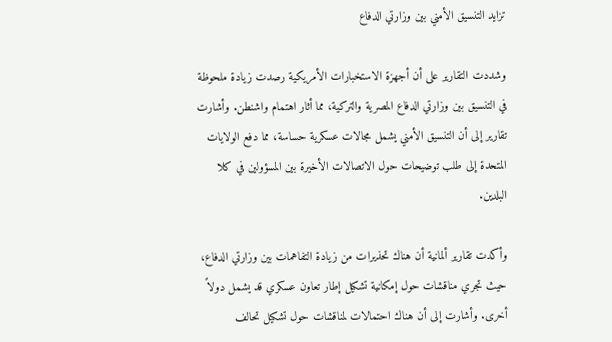تزايد التنسيق الأمني بين وزارتي الدفاع

وشددت التقارير على أن أجهزة الاستخبارات الأمريكية رصدت زيادة ملحوظة في التنسيق بين وزارتي الدفاع المصرية والتركية، مما أثار اهتمام واشنطن. وأشارت تقارير إلى أن التنسيق الأمني يشمل مجالات عسكرية حساسة، مما دفع الولايات المتحدة إلى طلب توضيحات حول الاتصالات الأخيرة بين المسؤولين في كلا البلدين.

وأكدت تقارير ألمانية أن هناك تحذيرات من زيادة التفاهمات بين وزارتي الدفاع، حيث تجري مناقشات حول إمكانية تشكيل إطار تعاون عسكري قد يشمل دولاً أخرى. وأشارت إلى أن هناك احتمالات لمناقشات حول تشكيل تحالف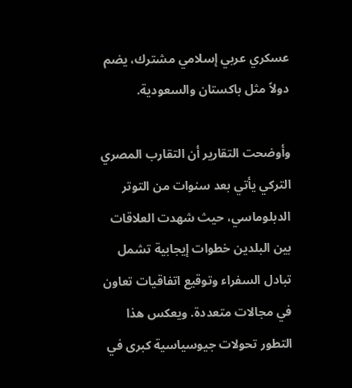عسكري عربي إسلامي مشترك، يضم دولاً مثل باكستان والسعودية.

وأوضحت التقارير أن التقارب المصري التركي يأتي بعد سنوات من التوتر الدبلوماسي، حيث شهدت العلاقات بين البلدين خطوات إيجابية تشمل تبادل السفراء وتوقيع اتفاقيات تعاون في مجالات متعددة. ويعكس هذا التطور تحولات جيوسياسية كبرى في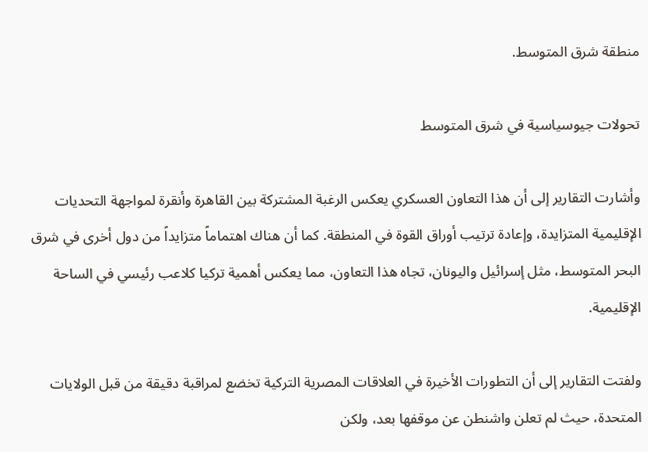منطقة شرق المتوسط.

تحولات جيوسياسية في شرق المتوسط

وأشارت التقارير إلى أن هذا التعاون العسكري يعكس الرغبة المشتركة بين القاهرة وأنقرة لمواجهة التحديات الإقليمية المتزايدة، وإعادة ترتيب أوراق القوة في المنطقة. كما أن هناك اهتماماً متزايداً من دول أخرى في شرق البحر المتوسط، مثل إسرائيل واليونان، تجاه هذا التعاون، مما يعكس أهمية تركيا كلاعب رئيسي في الساحة الإقليمية.

ولفتت التقارير إلى أن التطورات الأخيرة في العلاقات المصرية التركية تخضع لمراقبة دقيقة من قبل الولايات المتحدة، حيث لم تعلن واشنطن عن موقفها بعد، ولكن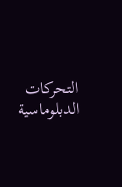التحركات الدبلوماسية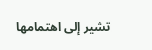تشير إلى اهتمامها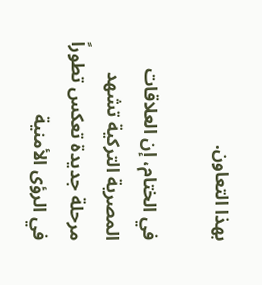بهذا التعاون.

في الختام، إن العلاقات المصرية التركية تشهد مرحلة جديدة تعكس تطوراً في الرؤى الأمنية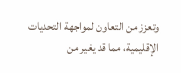وتعزز من التعاون لمواجهة التحديات الإقليمية، مما قد يغير من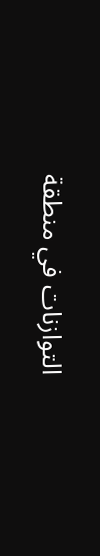التوازنات في منطقة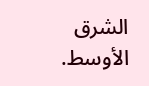الشرق الأوسط.